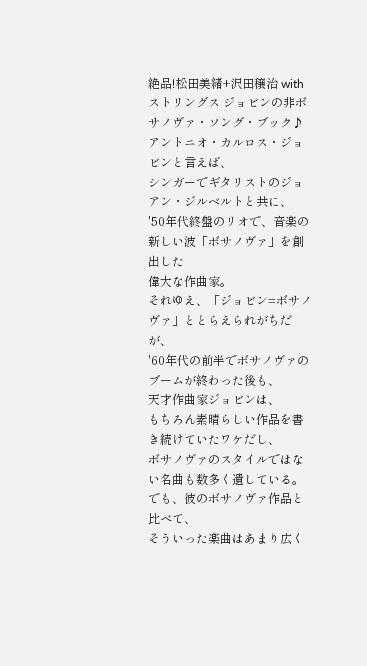絶品!松田美緒+沢田穣治 with ストリングス ジョビンの非ボサノヴァ・ソング・ブック♪
アントニオ・カルロス・ジョビンと言えば、
シンガーでギタリストのジョアン・ジルベルトと共に、
'50年代終盤のリオで、音楽の新しい波「ボサノヴァ」を創出した
偉大な作曲家。
それゆえ、「ジョビン=ボサノヴァ」ととらえられがちだが、
'60年代の前半でボサノヴァのブームが終わった後も、
天才作曲家ジョビンは、
もちろん素晴らしい作品を書き続けていたワケだし、
ボサノヴァのスタイルではない名曲も数多く遺している。
でも、彼のボサノヴァ作品と比べて、
そういった楽曲はあまり広く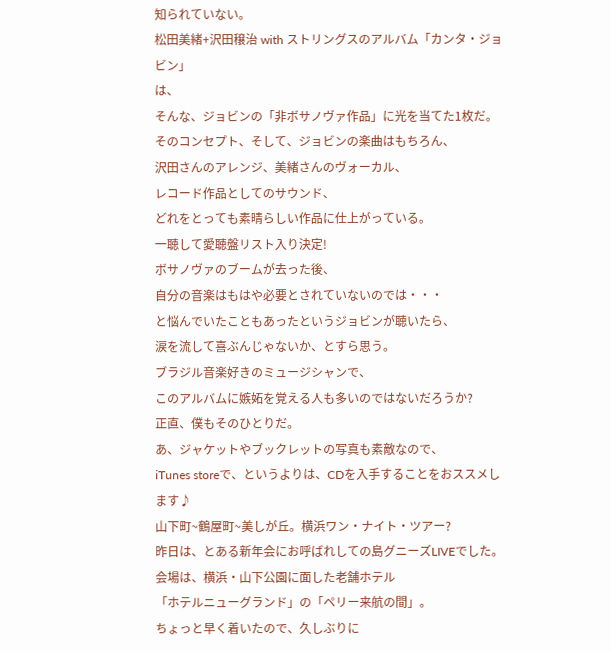知られていない。
松田美緒+沢田穣治 with ストリングスのアルバム「カンタ・ジョビン」
は、
そんな、ジョビンの「非ボサノヴァ作品」に光を当てた1枚だ。
そのコンセプト、そして、ジョビンの楽曲はもちろん、
沢田さんのアレンジ、美緒さんのヴォーカル、
レコード作品としてのサウンド、
どれをとっても素晴らしい作品に仕上がっている。
一聴して愛聴盤リスト入り決定!
ボサノヴァのブームが去った後、
自分の音楽はもはや必要とされていないのでは・・・
と悩んでいたこともあったというジョビンが聴いたら、
涙を流して喜ぶんじゃないか、とすら思う。
ブラジル音楽好きのミュージシャンで、
このアルバムに嫉妬を覚える人も多いのではないだろうか?
正直、僕もそのひとりだ。
あ、ジャケットやブックレットの写真も素敵なので、
iTunes storeで、というよりは、CDを入手することをおススメします♪
山下町~鶴屋町~美しが丘。横浜ワン・ナイト・ツアー?
昨日は、とある新年会にお呼ばれしての島グニーズLIVEでした。
会場は、横浜・山下公園に面した老舗ホテル
「ホテルニューグランド」の「ペリー来航の間」。
ちょっと早く着いたので、久しぶりに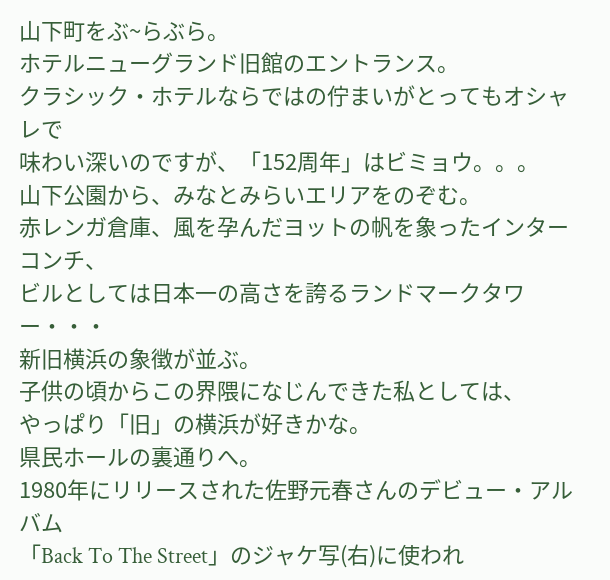山下町をぶ~らぶら。
ホテルニューグランド旧館のエントランス。
クラシック・ホテルならではの佇まいがとってもオシャレで
味わい深いのですが、「152周年」はビミョウ。。。
山下公園から、みなとみらいエリアをのぞむ。
赤レンガ倉庫、風を孕んだヨットの帆を象ったインターコンチ、
ビルとしては日本一の高さを誇るランドマークタワー・・・
新旧横浜の象徴が並ぶ。
子供の頃からこの界隈になじんできた私としては、
やっぱり「旧」の横浜が好きかな。
県民ホールの裏通りへ。
1980年にリリースされた佐野元春さんのデビュー・アルバム
「Back To The Street」のジャケ写(右)に使われ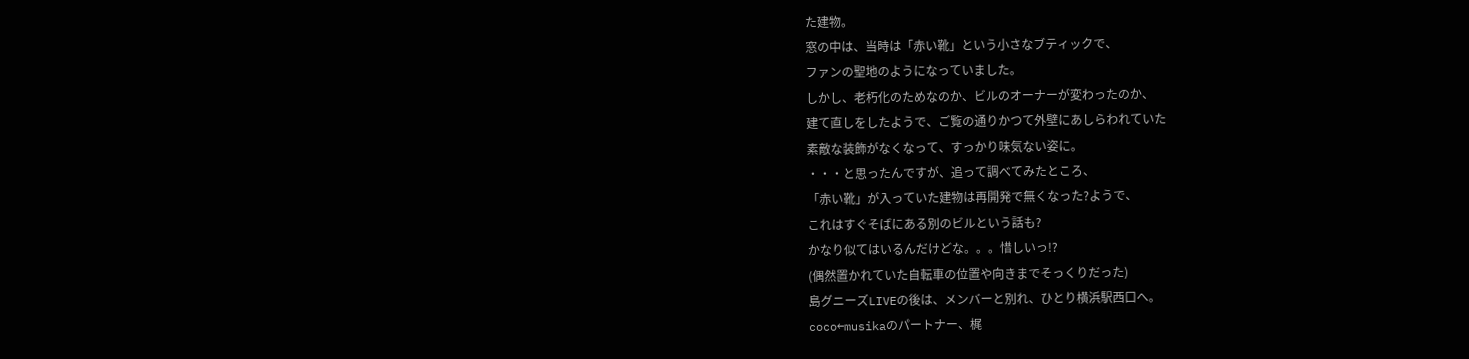た建物。
窓の中は、当時は「赤い靴」という小さなブティックで、
ファンの聖地のようになっていました。
しかし、老朽化のためなのか、ビルのオーナーが変わったのか、
建て直しをしたようで、ご覧の通りかつて外壁にあしらわれていた
素敵な装飾がなくなって、すっかり味気ない姿に。
・・・と思ったんですが、追って調べてみたところ、
「赤い靴」が入っていた建物は再開発で無くなった?ようで、
これはすぐそばにある別のビルという話も?
かなり似てはいるんだけどな。。。惜しいっ!?
(偶然置かれていた自転車の位置や向きまでそっくりだった)
島グニーズLIVEの後は、メンバーと別れ、ひとり横浜駅西口へ。
coco←musikaのパートナー、梶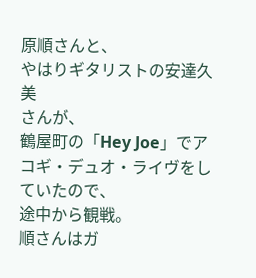原順さんと、
やはりギタリストの安達久美
さんが、
鶴屋町の「Hey Joe」でアコギ・デュオ・ライヴをしていたので、
途中から観戦。
順さんはガ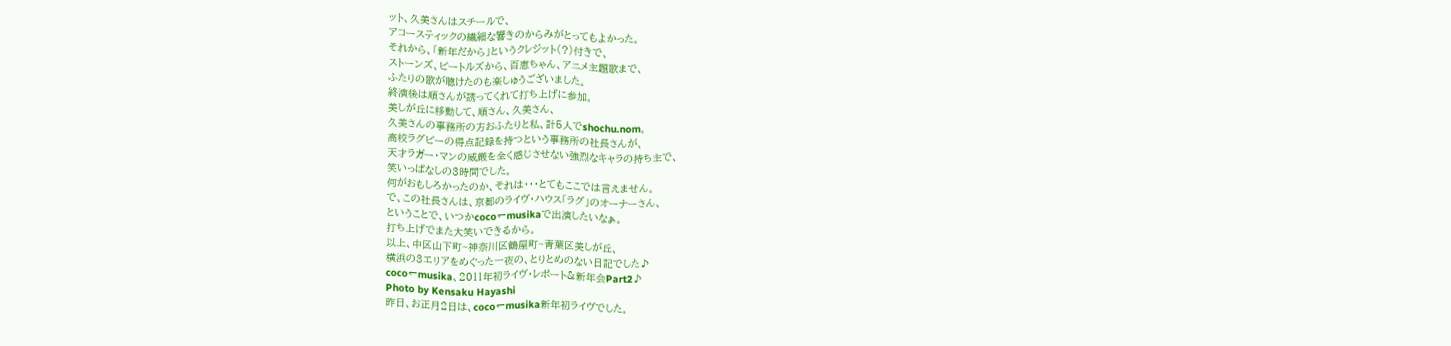ット、久美さんはスチールで、
アコースティックの繊細な響きのからみがとってもよかった。
それから、「新年だから」というクレジット(?)付きで、
ストーンズ、ビートルズから、百恵ちゃん、アニメ主題歌まで、
ふたりの歌が聴けたのも楽しゅうございました。
終演後は順さんが誘ってくれて打ち上げに参加。
美しが丘に移動して、順さん、久美さん、
久美さんの事務所の方おふたりと私、計5人でshochu.nom。
高校ラグビーの得点記録を持つという事務所の社長さんが、
天才ラガー・マンの威厳を全く感じさせない強烈なキャラの持ち主で、
笑いっぱなしの3時間でした。
何がおもしろかったのか、それは・・・とてもここでは言えません。
で、この社長さんは、京都のライヴ・ハウス「ラグ」のオーナーさん、
ということで、いつかcoco←musikaで出演したいなぁ。
打ち上げでまた大笑いできるから。
以上、中区山下町~神奈川区鶴屋町~青葉区美しが丘、
横浜の3エリアをめぐった一夜の、とりとめのない日記でした♪
coco←musika、2011年初ライヴ・レポート&新年会Part2♪
Photo by Kensaku Hayashi
昨日、お正月2日は、coco←musika新年初ライヴでした。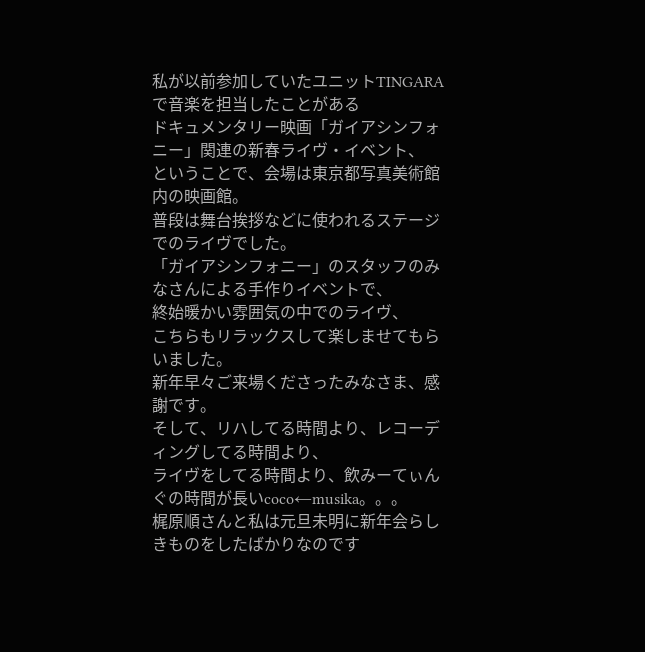私が以前参加していたユニットTINGARAで音楽を担当したことがある
ドキュメンタリー映画「ガイアシンフォニー」関連の新春ライヴ・イベント、
ということで、会場は東京都写真美術館内の映画館。
普段は舞台挨拶などに使われるステージでのライヴでした。
「ガイアシンフォニー」のスタッフのみなさんによる手作りイベントで、
終始暖かい雰囲気の中でのライヴ、
こちらもリラックスして楽しませてもらいました。
新年早々ご来場くださったみなさま、感謝です。
そして、リハしてる時間より、レコーディングしてる時間より、
ライヴをしてる時間より、飲みーてぃんぐの時間が長いcoco←musika。。。
梶原順さんと私は元旦未明に新年会らしきものをしたばかりなのです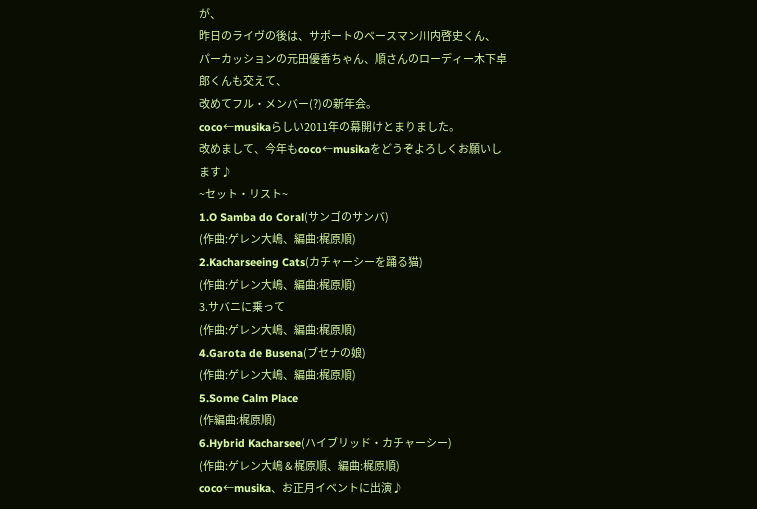が、
昨日のライヴの後は、サポートのベースマン川内啓史くん、
パーカッションの元田優香ちゃん、順さんのローディー木下卓郎くんも交えて、
改めてフル・メンバー(?)の新年会。
coco←musikaらしい2011年の幕開けとまりました。
改めまして、今年もcoco←musikaをどうぞよろしくお願いします♪
~セット・リスト~
1.O Samba do Coral(サンゴのサンバ)
(作曲:ゲレン大嶋、編曲:梶原順)
2.Kacharseeing Cats(カチャーシーを踊る猫)
(作曲:ゲレン大嶋、編曲:梶原順)
3.サバニに乗って
(作曲:ゲレン大嶋、編曲:梶原順)
4.Garota de Busena(ブセナの娘)
(作曲:ゲレン大嶋、編曲:梶原順)
5.Some Calm Place
(作編曲:梶原順)
6.Hybrid Kacharsee(ハイブリッド・カチャーシー)
(作曲:ゲレン大嶋 & 梶原順、編曲:梶原順)
coco←musika、お正月イベントに出演♪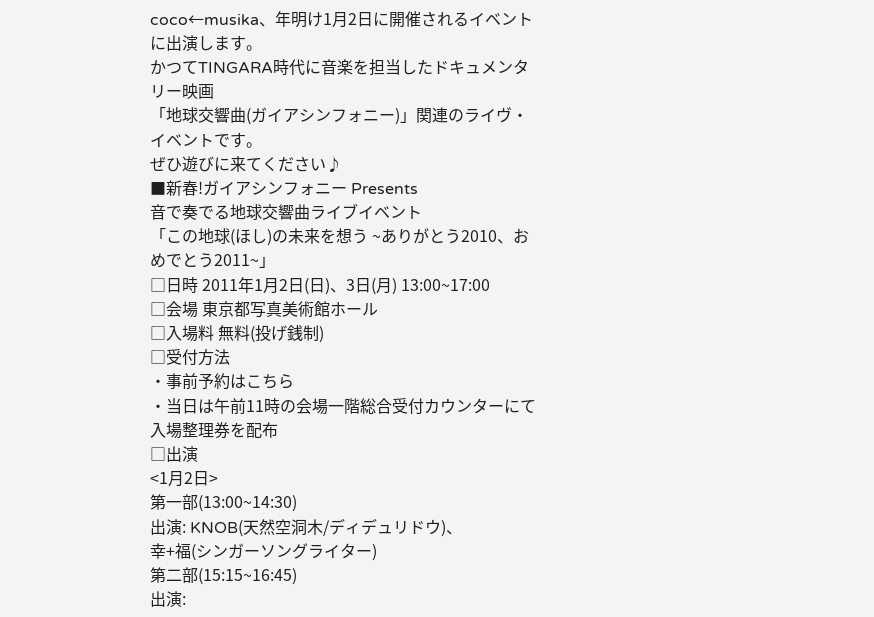coco←musika、年明け1月2日に開催されるイベントに出演します。
かつてTINGARA時代に音楽を担当したドキュメンタリー映画
「地球交響曲(ガイアシンフォニー)」関連のライヴ・イベントです。
ぜひ遊びに来てください♪
■新春!ガイアシンフォニー Presents
音で奏でる地球交響曲ライブイベント
「この地球(ほし)の未来を想う ~ありがとう2010、おめでとう2011~」
□日時 2011年1月2日(日)、3日(月) 13:00~17:00
□会場 東京都写真美術館ホール
□入場料 無料(投げ銭制)
□受付方法
・事前予約はこちら
・当日は午前11時の会場一階総合受付カウンターにて入場整理券を配布
□出演
<1月2日>
第一部(13:00~14:30)
出演: KNOB(天然空洞木/ディデュリドウ)、
幸+福(シンガーソングライター)
第二部(15:15~16:45)
出演: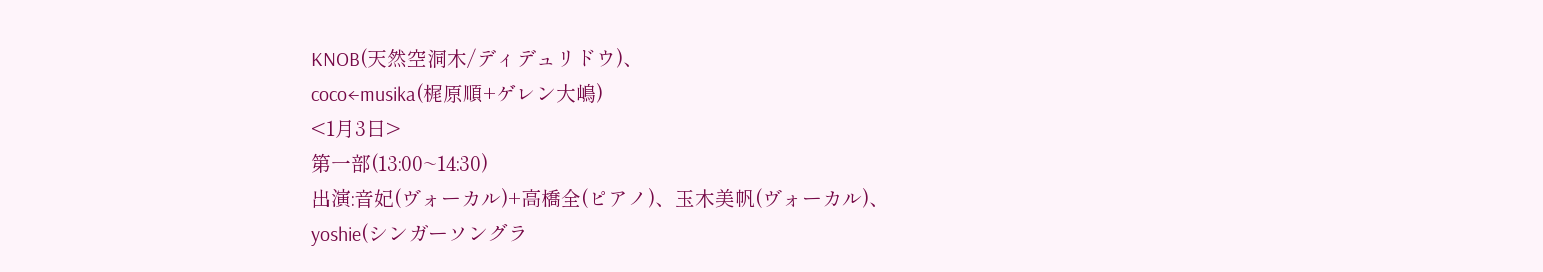KNOB(天然空洞木/ディデュリドウ)、
coco←musika(梶原順+ゲレン大嶋)
<1月3日>
第一部(13:00~14:30)
出演:音妃(ヴォーカル)+高橋全(ピアノ)、玉木美帆(ヴォーカル)、
yoshie(シンガーソングラ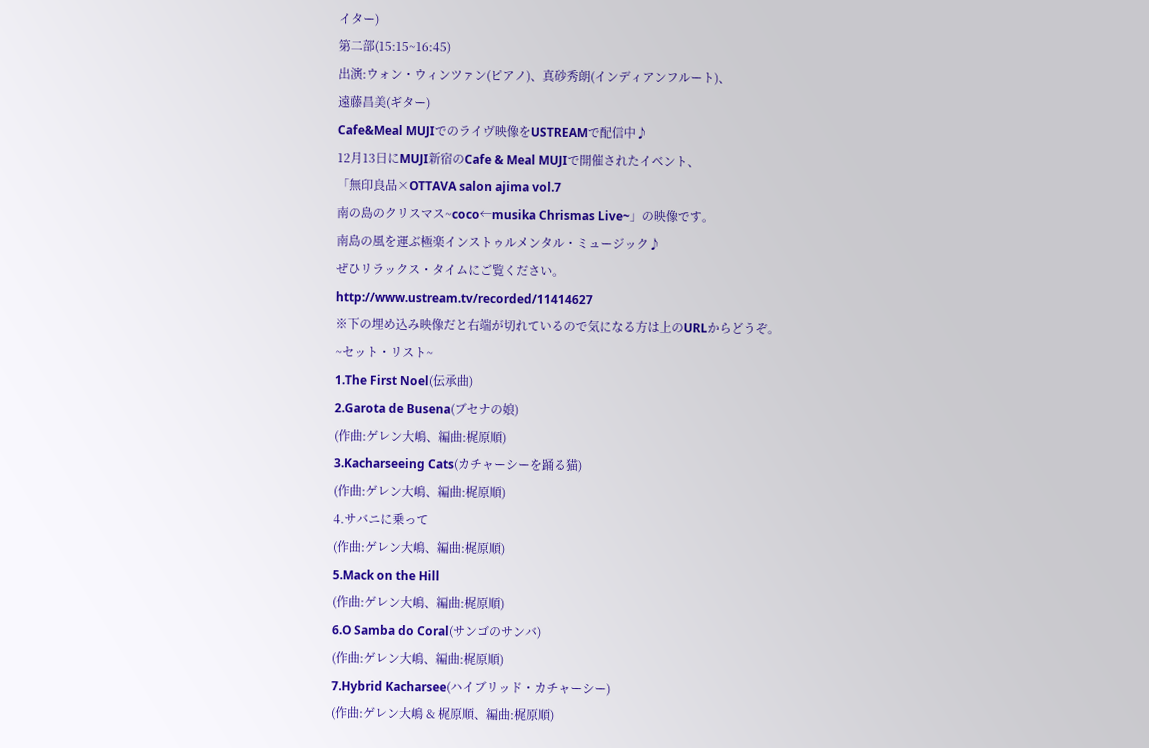イター)
第二部(15:15~16:45)
出演:ウォン・ウィンツァン(ピアノ)、真砂秀朗(インディアンフルート)、
遠藤昌美(ギター)
Cafe&Meal MUJIでのライヴ映像をUSTREAMで配信中♪
12月13日にMUJI新宿のCafe & Meal MUJIで開催されたイベント、
「無印良品×OTTAVA salon ajima vol.7
南の島のクリスマス~coco←musika Chrismas Live~」の映像です。
南島の風を運ぶ極楽インストゥルメンタル・ミュージック♪
ぜひリラックス・タイムにご覧ください。
http://www.ustream.tv/recorded/11414627
※下の埋め込み映像だと右端が切れているので気になる方は上のURLからどうぞ。
~セット・リスト~
1.The First Noel(伝承曲)
2.Garota de Busena(ブセナの娘)
(作曲:ゲレン大嶋、編曲:梶原順)
3.Kacharseeing Cats(カチャーシーを踊る猫)
(作曲:ゲレン大嶋、編曲:梶原順)
4.サバニに乗って
(作曲:ゲレン大嶋、編曲:梶原順)
5.Mack on the Hill
(作曲:ゲレン大嶋、編曲:梶原順)
6.O Samba do Coral(サンゴのサンバ)
(作曲:ゲレン大嶋、編曲:梶原順)
7.Hybrid Kacharsee(ハイブリッド・カチャーシー)
(作曲:ゲレン大嶋 & 梶原順、編曲:梶原順)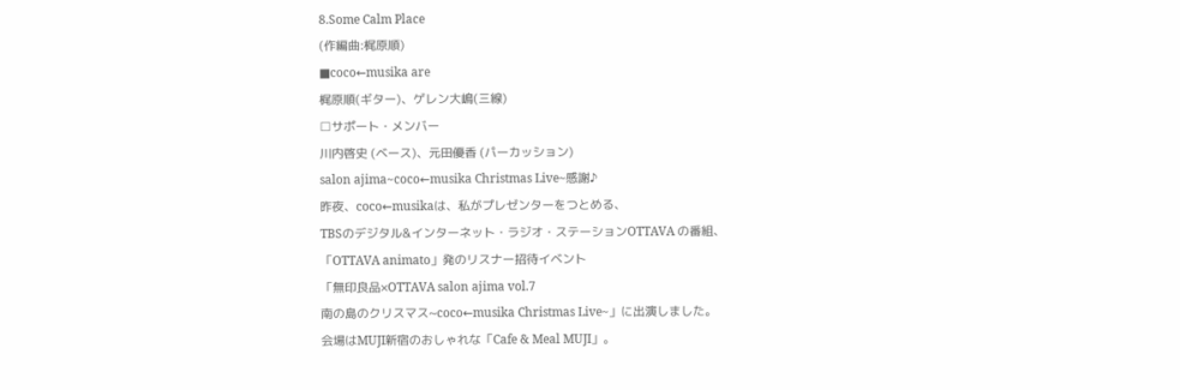8.Some Calm Place
(作編曲:梶原順)
■coco←musika are
梶原順(ギター)、ゲレン大嶋(三線)
□サポート・メンバー
川内啓史 (ベース)、元田優香 (パーカッション)
salon ajima~coco←musika Christmas Live~感謝♪
昨夜、coco←musikaは、私がプレゼンターをつとめる、
TBSのデジタル&インターネット・ラジオ・ステーションOTTAVA の番組、
「OTTAVA animato」発のリスナー招待イベント
「無印良品×OTTAVA salon ajima vol.7
南の島のクリスマス~coco←musika Christmas Live~」に出演しました。
会場はMUJI新宿のおしゃれな「Cafe & Meal MUJI」。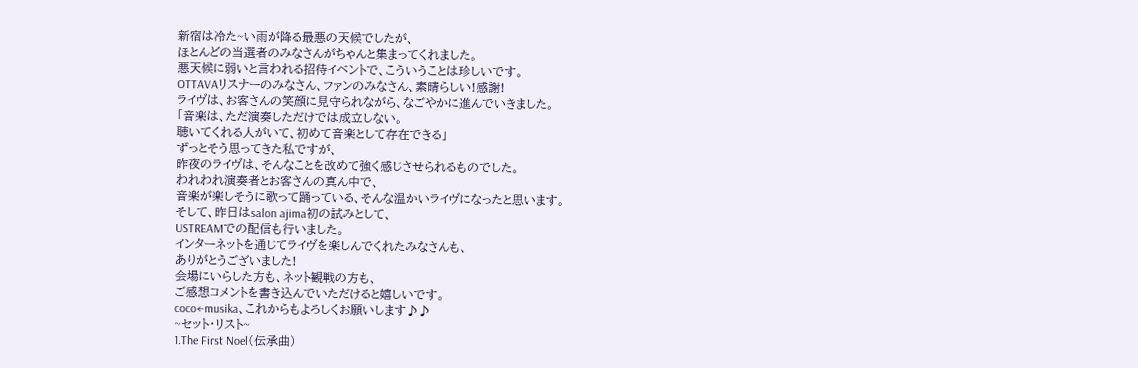新宿は冷た~い雨が降る最悪の天候でしたが、
ほとんどの当選者のみなさんがちゃんと集まってくれました。
悪天候に弱いと言われる招待イベントで、こういうことは珍しいです。
OTTAVAリスナーのみなさん、ファンのみなさん、素晴らしい!感謝!
ライヴは、お客さんの笑顔に見守られながら、なごやかに進んでいきました。
「音楽は、ただ演奏しただけでは成立しない。
聴いてくれる人がいて、初めて音楽として存在できる」
ずっとそう思ってきた私ですが、
昨夜のライヴは、そんなことを改めて強く感じさせられるものでした。
われわれ演奏者とお客さんの真ん中で、
音楽が楽しそうに歌って踊っている、そんな温かいライヴになったと思います。
そして、昨日はsalon ajima初の試みとして、
USTREAMでの配信も行いました。
インターネットを通じてライヴを楽しんでくれたみなさんも、
ありがとうございました!
会場にいらした方も、ネット観戦の方も、
ご感想コメントを書き込んでいただけると嬉しいです。
coco←musika、これからもよろしくお願いします♪♪
~セット・リスト~
1.The First Noel(伝承曲)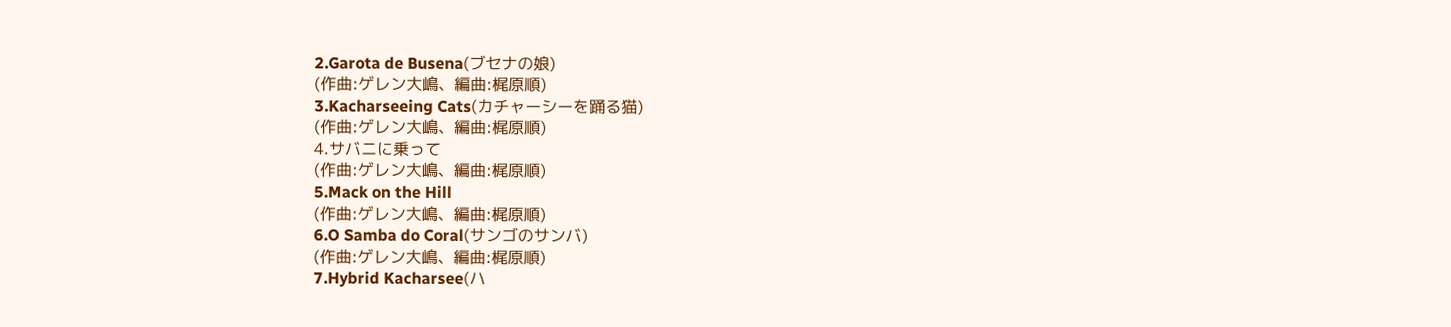2.Garota de Busena(ブセナの娘)
(作曲:ゲレン大嶋、編曲:梶原順)
3.Kacharseeing Cats(カチャーシーを踊る猫)
(作曲:ゲレン大嶋、編曲:梶原順)
4.サバニに乗って
(作曲:ゲレン大嶋、編曲:梶原順)
5.Mack on the Hill
(作曲:ゲレン大嶋、編曲:梶原順)
6.O Samba do Coral(サンゴのサンバ)
(作曲:ゲレン大嶋、編曲:梶原順)
7.Hybrid Kacharsee(ハ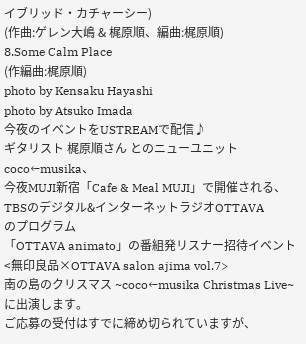イブリッド・カチャーシー)
(作曲:ゲレン大嶋 & 梶原順、編曲:梶原順)
8.Some Calm Place
(作編曲:梶原順)
photo by Kensaku Hayashi
photo by Atsuko Imada
今夜のイベントをUSTREAMで配信♪
ギタリスト 梶原順さん とのニューユニットcoco←musika、
今夜MUJI新宿「Cafe & Meal MUJI」で開催される、
TBSのデジタル&インターネットラジオOTTAVA
のプログラム
「OTTAVA animato」の番組発リスナー招待イベント
<無印良品×OTTAVA salon ajima vol.7>
南の島のクリスマス ~coco←musika Christmas Live~
に出演します。
ご応募の受付はすでに締め切られていますが、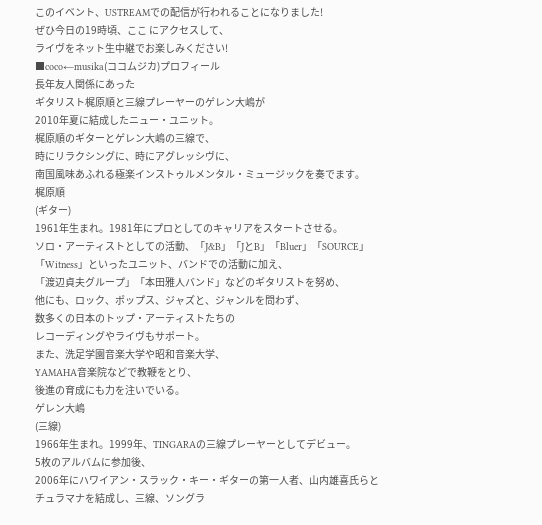このイベント、USTREAMでの配信が行われることになりました!
ぜひ今日の19時頃、ここ にアクセスして、
ライヴをネット生中継でお楽しみください!
■coco←musika(ココムジカ)プロフィール
長年友人関係にあった
ギタリスト梶原順と三線プレーヤーのゲレン大嶋が
2010年夏に結成したニュー・ユニット。
梶原順のギターとゲレン大嶋の三線で、
時にリラクシングに、時にアグレッシヴに、
南国風味あふれる極楽インストゥルメンタル・ミュージックを奏でます。
梶原順
(ギター)
1961年生まれ。1981年にプロとしてのキャリアをスタートさせる。
ソロ・アーティストとしての活動、「J&B」「JとB」「Bluer」「SOURCE」
「Witness」といったユニット、バンドでの活動に加え、
「渡辺貞夫グループ」「本田雅人バンド」などのギタリストを努め、
他にも、ロック、ポップス、ジャズと、ジャンルを問わず、
数多くの日本のトップ・アーティストたちの
レコーディングやライヴもサポート。
また、洗足学園音楽大学や昭和音楽大学、
YAMAHA音楽院などで教鞭をとり、
後進の育成にも力を注いでいる。
ゲレン大嶋
(三線)
1966年生まれ。1999年、TINGARAの三線プレーヤーとしてデビュー。
5枚のアルバムに参加後、
2006年にハワイアン・スラック・キー・ギターの第一人者、山内雄喜氏らと
チュラマナを結成し、三線、ソングラ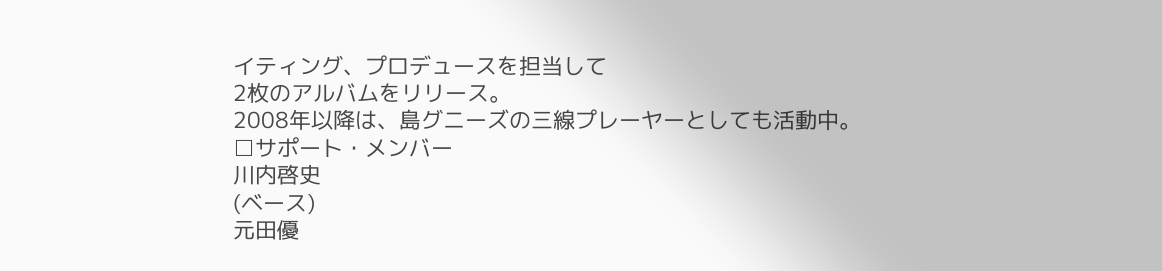イティング、プロデュースを担当して
2枚のアルバムをリリース。
2008年以降は、島グニーズの三線プレーヤーとしても活動中。
□サポート・メンバー
川内啓史
(ベース)
元田優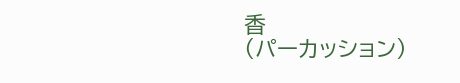香
(パーカッション)